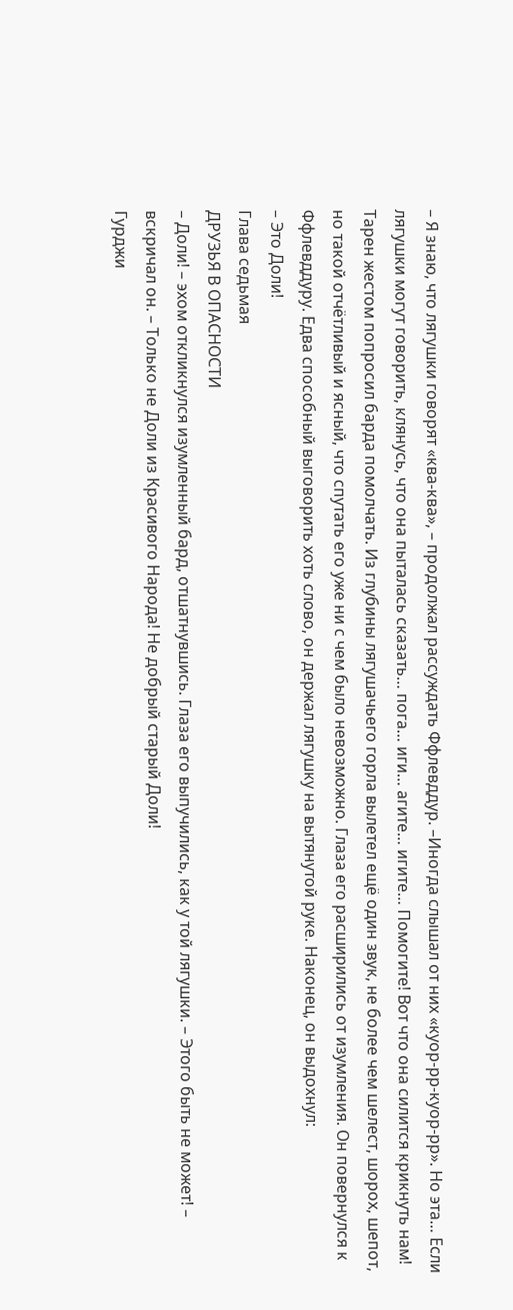– Я знаю, что лягушки говорят «ква-ква», – продолжал рассуждать Ффлевддур. –Иногда слышал от них «куор-рр-куор-рр». Но эта… Если лягушки могут говорить, клянусь, что она пыталась сказать… пога… иги… агите… игите… Помогите! Вот что она силится крикнуть нам!
Тарен жестом попросил барда помолчать. Из глубины лягушачьего горла вылетел ещё один звук, не более чем шелест, шорох, шепот, но такой отчётливый и ясный, что спутать его уже ни с чем было невозможно. Глаза его расширились от изумления. Он повернулся к Ффлевддуру. Едва способный выговорить хоть слово, он держал лягушку на вытянутой руке. Наконец, он выдохнул:
– Это Доли!
Глава седьмая
ДРУЗЬЯ В ОПАСНОСТИ
– Доли! – эхом откликнулся изумленный бард, отшатнувшись. Глаза его выпучились, как у той лягушки. – Этого быть не может! – вскричал он. – Только не Доли из Красивого Народа! Не добрый старый Доли!
Гурджи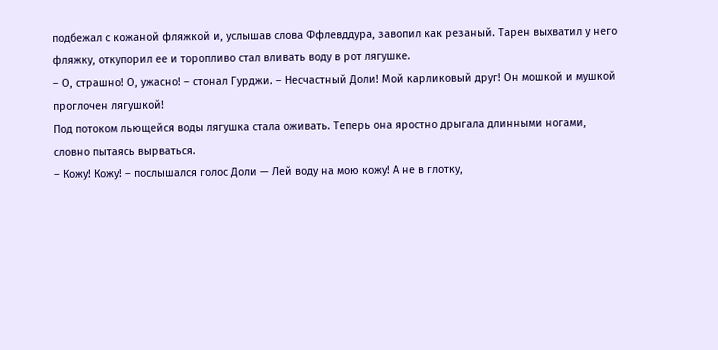подбежал с кожаной фляжкой и, услышав слова Ффлевддура, завопил как резаный. Тарен выхватил у него фляжку, откупорил ее и торопливо стал вливать воду в рот лягушке.
– О, страшно! О, ужасно! – стонал Гурджи. – Несчастный Доли! Мой карликовый друг! Он мошкой и мушкой проглочен лягушкой!
Под потоком льющейся воды лягушка стала оживать. Теперь она яростно дрыгала длинными ногами, словно пытаясь вырваться.
– Кожу! Кожу! – послышался голос Доли — Лей воду на мою кожу! А не в глотку,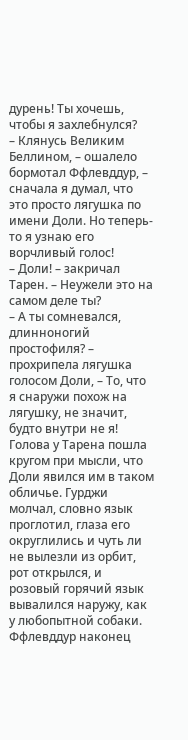дурень! Ты хочешь, чтобы я захлебнулся?
– Клянусь Великим Беллином, – ошалело бормотал Ффлевддур, – сначала я думал, что это просто лягушка по имени Доли. Но теперь-то я узнаю его ворчливый голос!
– Доли! – закричал Тарен. – Неужели это на самом деле ты?
– А ты сомневался, длинноногий простофиля? – прохрипела лягушка голосом Доли, – То, что я снаружи похож на лягушку, не значит, будто внутри не я!
Голова у Тарена пошла кругом при мысли, что Доли явился им в таком обличье. Гурджи молчал, словно язык проглотил, глаза его округлились и чуть ли не вылезли из орбит, рот открылся, и розовый горячий язык вывалился наружу, как у любопытной собаки. Ффлевддур наконец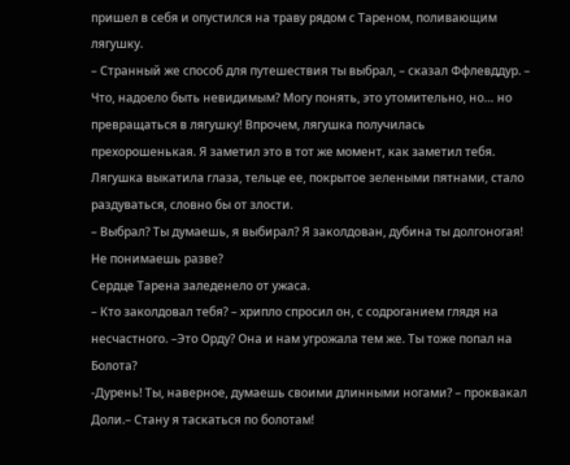пришел в себя и опустился на траву рядом с Тареном, поливающим лягушку.
– Странный же способ для путешествия ты выбрал, – сказал Ффлевддур. – Что, надоело быть невидимым? Могу понять, это утомительно, но… но превращаться в лягушку! Впрочем, лягушка получилась прехорошенькая. Я заметил это в тот же момент, как заметил тебя.
Лягушка выкатила глаза, тельце ее, покрытое зелеными пятнами, стало раздуваться, словно бы от злости.
– Выбрал? Ты думаешь, я выбирал? Я заколдован, дубина ты долгоногая! Не понимаешь разве?
Сердце Тарена заледенело от ужаса.
– Кто заколдовал тебя? – хрипло спросил он, с содроганием глядя на несчастного. –Это Орду? Она и нам угрожала тем же. Ты тоже попал на Болота?
-Дурень! Ты, наверное, думаешь своими длинными ногами? – проквакал Доли.– Стану я таскаться по болотам!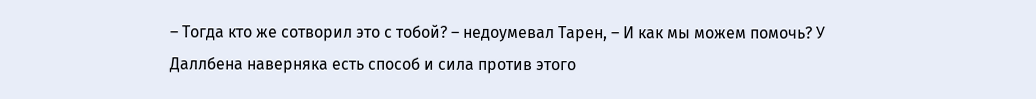– Тогда кто же сотворил это с тобой? – недоумевал Тарен, – И как мы можем помочь? У Даллбена наверняка есть способ и сила против этого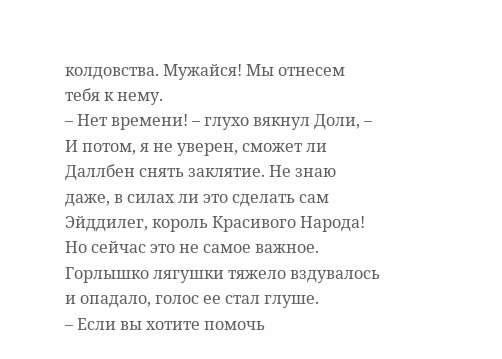колдовства. Мужайся! Мы отнесем тебя к нему.
– Нет времени! – глухо вякнул Доли, – И потом, я не уверен, сможет ли Даллбен снять заклятие. Не знаю даже, в силах ли это сделать сам Эйддилег, король Красивого Народа! Но сейчас это не самое важное.
Горлышко лягушки тяжело вздувалось и опадало, голос ее стал глуше.
– Если вы хотите помочь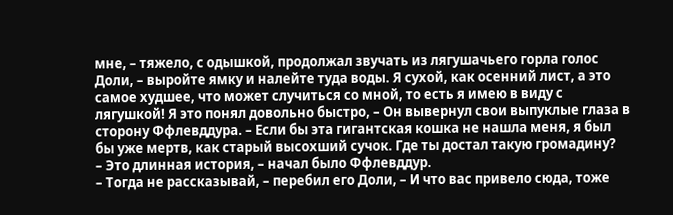мне, – тяжело, с одышкой, продолжал звучать из лягушачьего горла голос Доли, – выройте ямку и налейте туда воды. Я сухой, как осенний лист, а это самое худшее, что может случиться со мной, то есть я имею в виду с лягушкой! Я это понял довольно быстро, – Он вывернул свои выпуклые глаза в сторону Ффлевддура. – Если бы эта гигантская кошка не нашла меня, я был бы уже мертв, как старый высохший сучок. Где ты достал такую громадину?
– Это длинная история, – начал было Ффлевддур.
– Тогда не рассказывай, – перебил его Доли, – И что вас привело сюда, тоже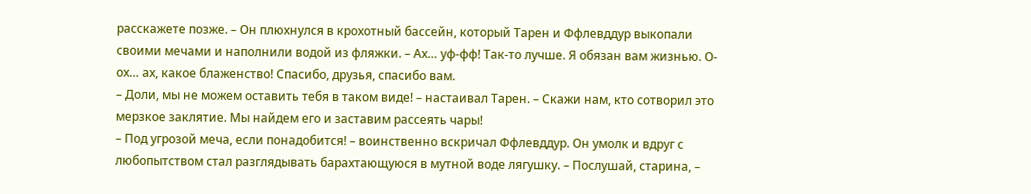расскажете позже. – Он плюхнулся в крохотный бассейн, который Тарен и Ффлевддур выкопали своими мечами и наполнили водой из фляжки. – Ах… уф-фф! Так-то лучше. Я обязан вам жизнью. О-ох… ах, какое блаженство! Спасибо, друзья, спасибо вам.
– Доли, мы не можем оставить тебя в таком виде! – настаивал Тарен. – Скажи нам, кто сотворил это мерзкое заклятие. Мы найдем его и заставим рассеять чары!
– Под угрозой меча, если понадобится! – воинственно вскричал Ффлевддур. Он умолк и вдруг с любопытством стал разглядывать барахтающуюся в мутной воде лягушку. – Послушай, старина, –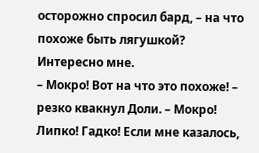осторожно спросил бард, – на что похоже быть лягушкой? Интересно мне.
– Мокро! Вот на что это похоже! – резко квакнул Доли. – Мокро! Липко! Гадко! Если мне казалось,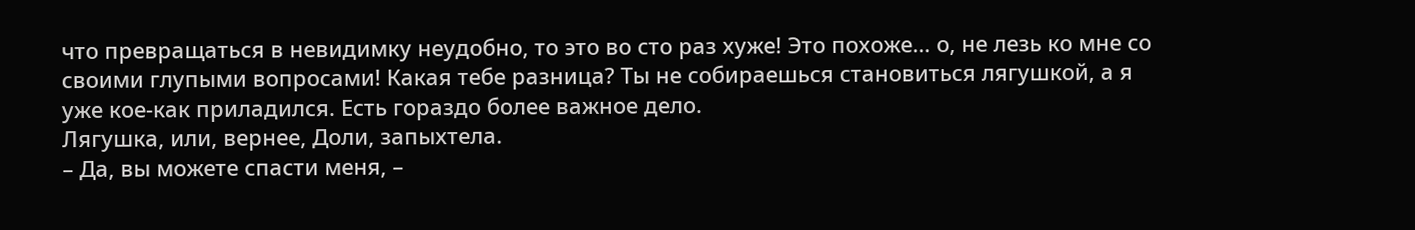что превращаться в невидимку неудобно, то это во сто раз хуже! Это похоже… о, не лезь ко мне со своими глупыми вопросами! Какая тебе разница? Ты не собираешься становиться лягушкой, а я уже кое-как приладился. Есть гораздо более важное дело.
Лягушка, или, вернее, Доли, запыхтела.
– Да, вы можете спасти меня, –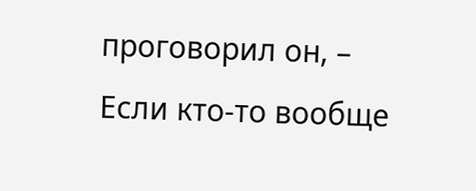проговорил он, – Если кто-то вообще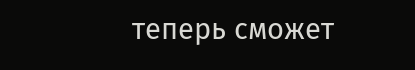теперь сможет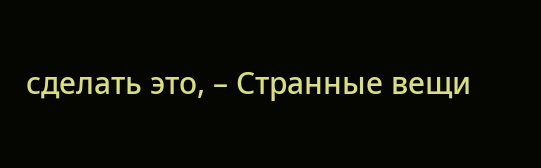сделать это, – Странные вещи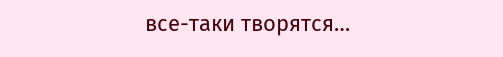все-таки творятся…